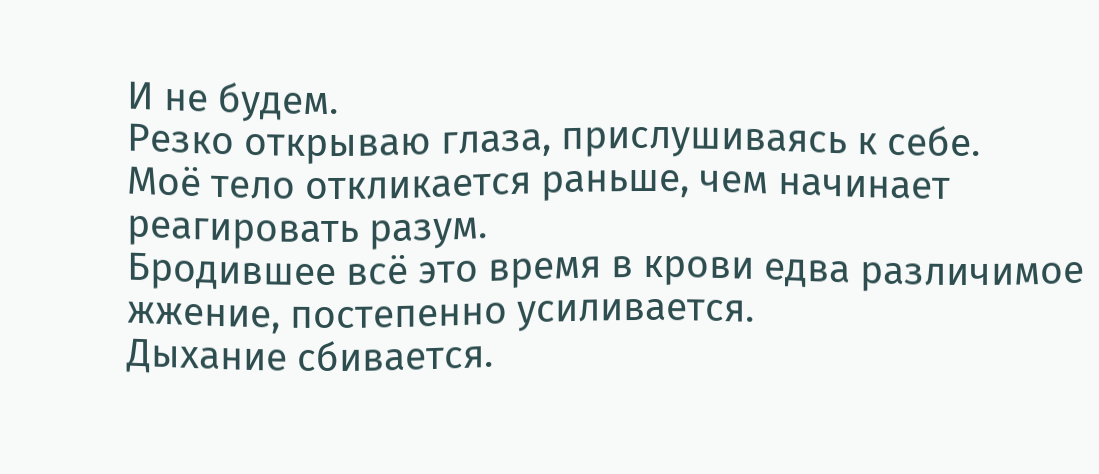И не будем.
Резко открываю глаза, прислушиваясь к себе.
Моё тело откликается раньше, чем начинает реагировать разум.
Бродившее всё это время в крови едва различимое жжение, постепенно усиливается.
Дыхание сбивается.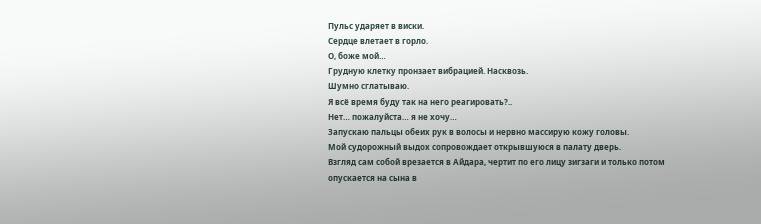Пульс ударяет в виски.
Сердце влетает в горло.
О, боже мой…
Грудную клетку пронзает вибрацией. Насквозь.
Шумно сглатываю.
Я всё время буду так на него реагировать?..
Нет… пожалуйста… я не хочу…
Запускаю пальцы обеих рук в волосы и нервно массирую кожу головы.
Мой судорожный выдох сопровождает открывшуюся в палату дверь.
Взгляд сам собой врезается в Айдара, чертит по его лицу зигзаги и только потом опускается на сына в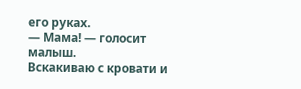его руках.
— Мама! — голосит малыш.
Вскакиваю с кровати и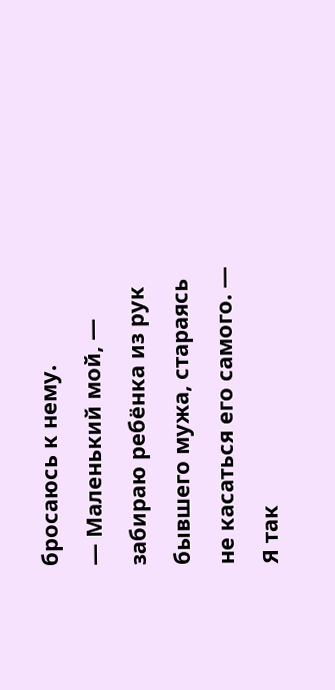бросаюсь к нему.
— Маленький мой, — забираю ребёнка из рук бывшего мужа, стараясь не касаться его самого. — Я так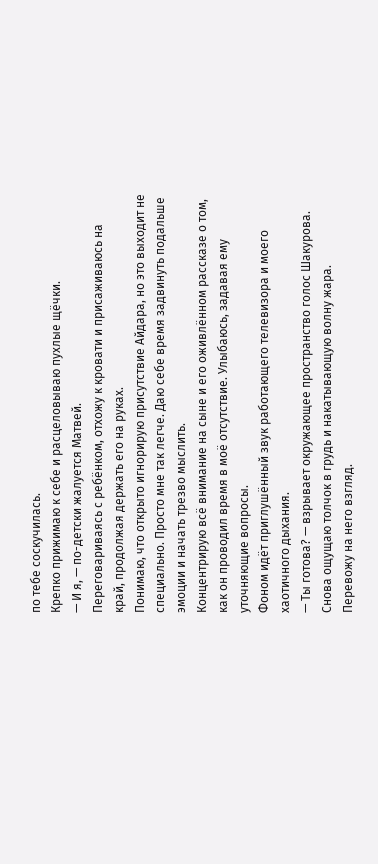по тебе соскучилась.
Крепко прижимаю к себе и расцеловываю пухлые щёчки.
— И я, — по-детски жалуется Матвей.
Переговариваясь с ребёнком, отхожу к кровати и присаживаюсь на край, продолжая держать его на руках.
Понимаю, что открыто игнорирую присутствие Айдара, но это выходит не специально. Просто мне так легче. Даю себе время задвинуть подальше эмоции и начать трезво мыслить.
Концентрирую всё внимание на сыне и его оживлённом рассказе о том, как он проводил время в моё отсутствие. Улыбаюсь, задавая ему уточняющие вопросы.
Фоном идёт приглушённый звук работающего телевизора и моего хаотичного дыхания.
— Ты готова? — взрывает окружающее пространство голос Шакурова.
Снова ощущаю толчок в грудь и накатывающую волну жара.
Перевожу на него взгляд.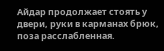Айдар продолжает стоять у двери, руки в карманах брюк, поза расслабленная.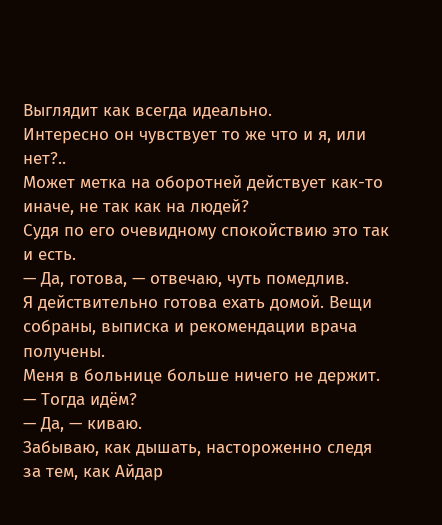Выглядит как всегда идеально.
Интересно он чувствует то же что и я, или нет?..
Может метка на оборотней действует как-то иначе, не так как на людей?
Судя по его очевидному спокойствию это так и есть.
— Да, готова, — отвечаю, чуть помедлив.
Я действительно готова ехать домой. Вещи собраны, выписка и рекомендации врача получены.
Меня в больнице больше ничего не держит.
— Тогда идём?
— Да, — киваю.
Забываю, как дышать, настороженно следя за тем, как Айдар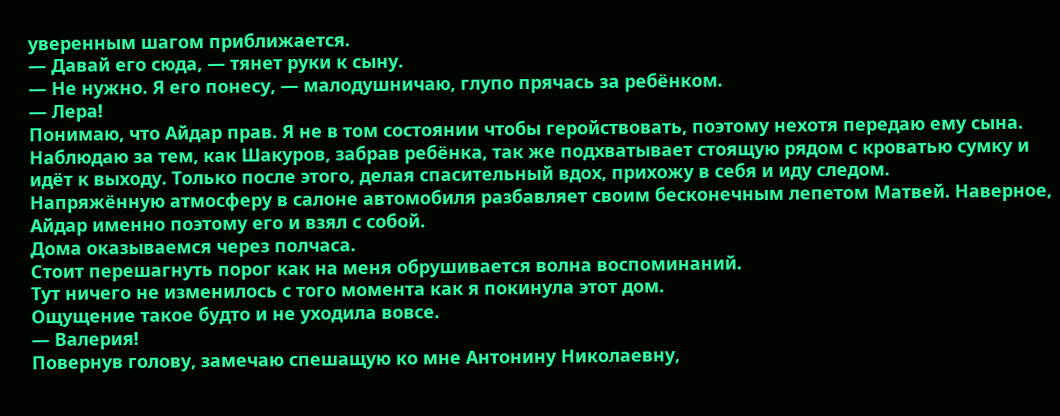уверенным шагом приближается.
— Давай его сюда, — тянет руки к сыну.
— Не нужно. Я его понесу, — малодушничаю, глупо прячась за ребёнком.
— Лера!
Понимаю, что Айдар прав. Я не в том состоянии чтобы геройствовать, поэтому нехотя передаю ему сына.
Наблюдаю за тем, как Шакуров, забрав ребёнка, так же подхватывает стоящую рядом с кроватью сумку и идёт к выходу. Только после этого, делая спасительный вдох, прихожу в себя и иду следом.
Напряжённую атмосферу в салоне автомобиля разбавляет своим бесконечным лепетом Матвей. Наверное, Айдар именно поэтому его и взял с собой.
Дома оказываемся через полчаса.
Стоит перешагнуть порог как на меня обрушивается волна воспоминаний.
Тут ничего не изменилось с того момента как я покинула этот дом.
Ощущение такое будто и не уходила вовсе.
— Валерия!
Повернув голову, замечаю спешащую ко мне Антонину Николаевну,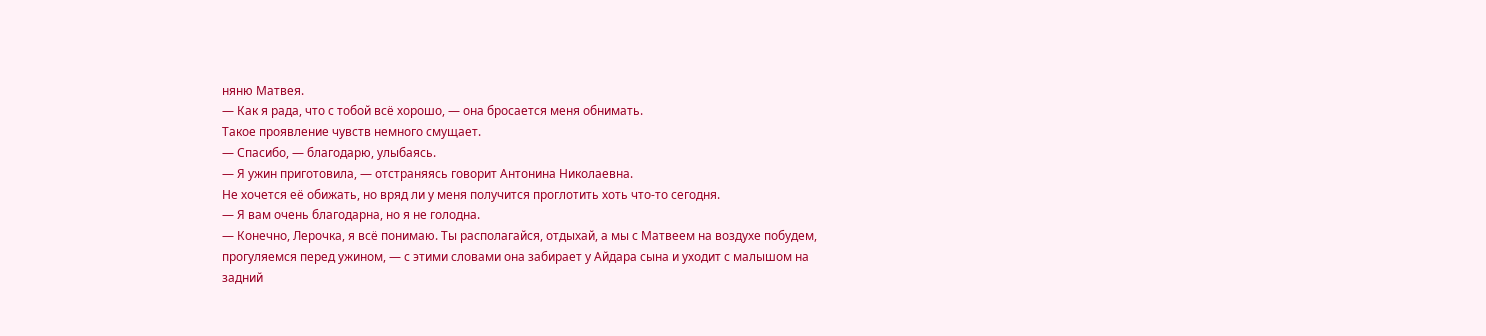няню Матвея.
— Как я рада, что с тобой всё хорошо, — она бросается меня обнимать.
Такое проявление чувств немного смущает.
— Спасибо, — благодарю, улыбаясь.
— Я ужин приготовила, — отстраняясь говорит Антонина Николаевна.
Не хочется её обижать, но вряд ли у меня получится проглотить хоть что-то сегодня.
— Я вам очень благодарна, но я не голодна.
— Конечно, Лерочка, я всё понимаю. Ты располагайся, отдыхай, а мы с Матвеем на воздухе побудем, прогуляемся перед ужином, — с этими словами она забирает у Айдара сына и уходит с малышом на задний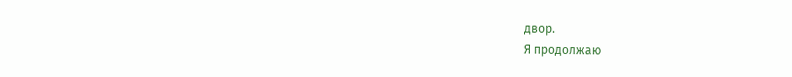двор.
Я продолжаю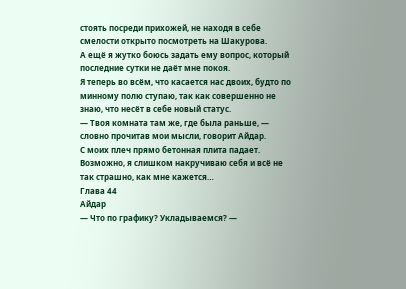стоять посреди прихожей, не находя в себе смелости открыто посмотреть на Шакурова.
А ещё я жутко боюсь задать ему вопрос, который последние сутки не даёт мне покоя.
Я теперь во всём, что касается нас двоих, будто по минному полю ступаю, так как совершенно не знаю, что несёт в себе новый статус.
— Твоя комната там же, где была раньше, — словно прочитав мои мысли, говорит Айдар.
С моих плеч прямо бетонная плита падает.
Возможно, я слишком накручиваю себя и всё не так страшно, как мне кажется…
Глава 44
Айдар
— Что по графику? Укладываемся? —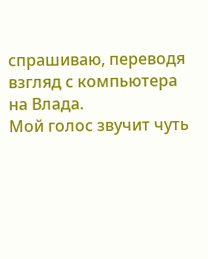спрашиваю, переводя взгляд с компьютера на Влада.
Мой голос звучит чуть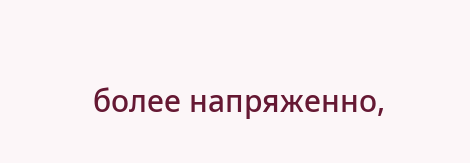более напряженно,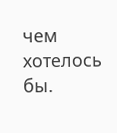чем хотелось бы.